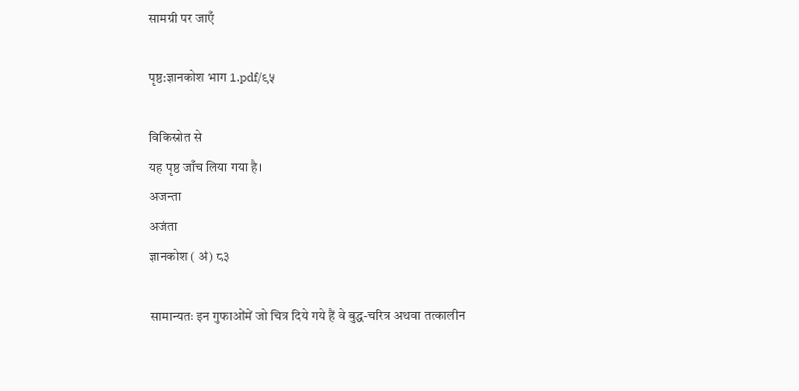सामग्री पर जाएँ

पृष्ठ:ज्ञानकोश भाग 1.pdf/९५

विकिस्रोत से
यह पृष्ठ जाँच लिया गया है।
अजन्ता
अजंता
ज्ञानकोश ( अं) ८३

सामान्यतः इन गुफाओंमें जो चित्र दिये गये हैं वे बुद्ध-चरित्र अथवा तत्कालीन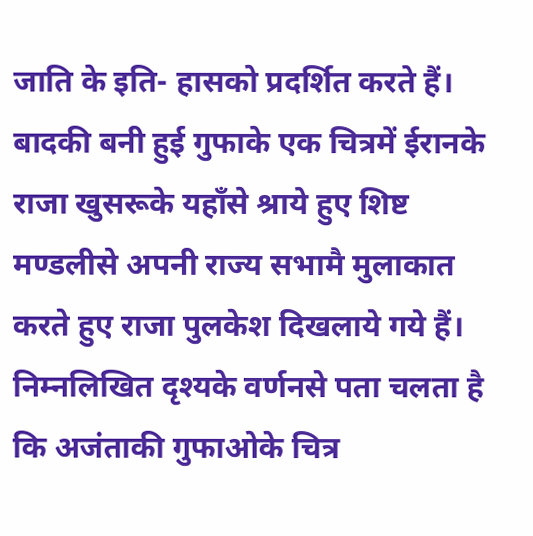जाति के इति- हासको प्रदर्शित करते हैं। बादकी बनी हुई गुफाके एक चित्रमें ईरानके राजा खुसरूके यहाँसे श्राये हुए शिष्ट मण्डलीसे अपनी राज्य सभामै मुलाकात करते हुए राजा पुलकेश दिखलाये गये हैं। निम्नलिखित दृश्यके वर्णनसे पता चलता है कि अजंताकी गुफाओके चित्र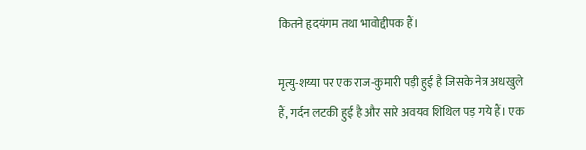कितने हृदयंगम तथा भावोद्दीपक हैं।

मृत्यु-शय्या पर एक राज-कुमारी पड़ी हुई है जिसके नेत्र अधखुले हैं, गर्दन लटकी हुई है और सारे अवयव शिथिल पड़ गये हैं। एक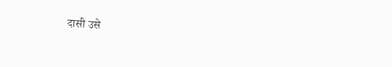दासी उसे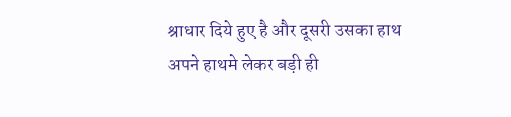श्राधार दिये हुए है और दूसरी उसका हाथ अपने हाथमे लेकर बड़ी ही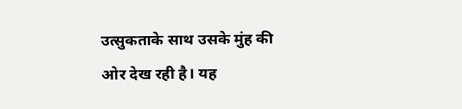उत्सुकताके साथ उसके मुंह की ओर देख रही है। यह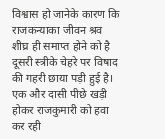विश्वास हो जानेके कारण कि राजकन्याका जीवन श्रव शीघ्र ही समाप्त होने को है दूसरी स्त्रीके चेहरे पर विषाद की गहरी छाया पड़ी हुई है। एक और दासी पीछे खड़ी होकर राजकुमारी को हवा कर रही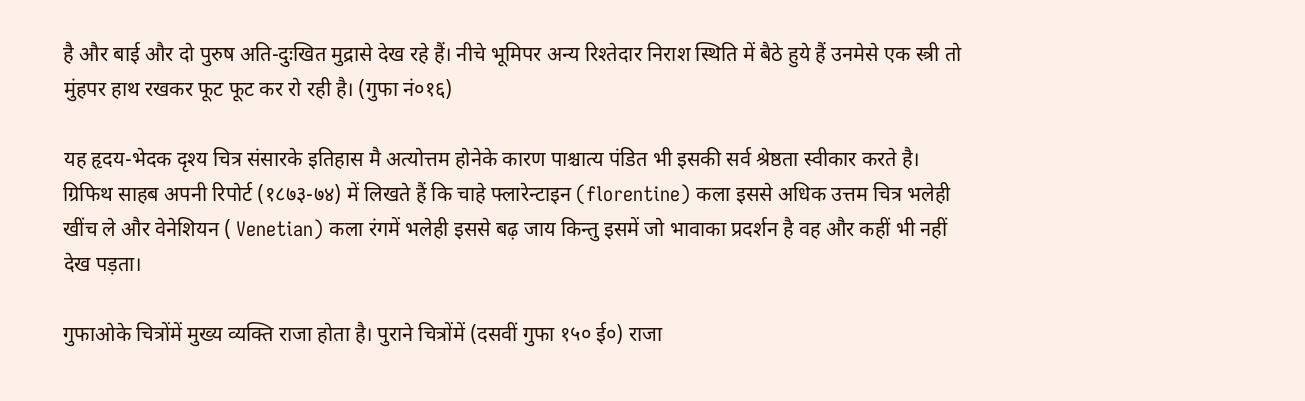है और बाई और दो पुरुष अति-दुःखित मुद्रासे देख रहे हैं। नीचे भूमिपर अन्य रिश्तेदार निराश स्थिति में बैठे हुये हैं उनमेसे एक स्त्री तो मुंहपर हाथ रखकर फूट फूट कर रो रही है। (गुफा नं०१६)

यह हृदय-भेदक दृश्य चित्र संसारके इतिहास मै अत्योत्तम होनेके कारण पाश्चात्य पंडित भी इसकी सर्व श्रेष्ठता स्वीकार करते है। ग्रिफिथ साहब अपनी रिपोर्ट (१८७३-७४) में लिखते हैं कि चाहे फ्लारेन्टाइन (florentine) कला इससे अधिक उत्तम चित्र भलेही खींच ले और वेनेशियन ( Venetian) कला रंगमें भलेही इससे बढ़ जाय किन्तु इसमें जो भावाका प्रदर्शन है वह और कहीं भी नहीं देख पड़ता।

गुफाओके चित्रोंमें मुख्य व्यक्ति राजा होता है। पुराने चित्रोंमें (दसवीं गुफा १५० ई०) राजा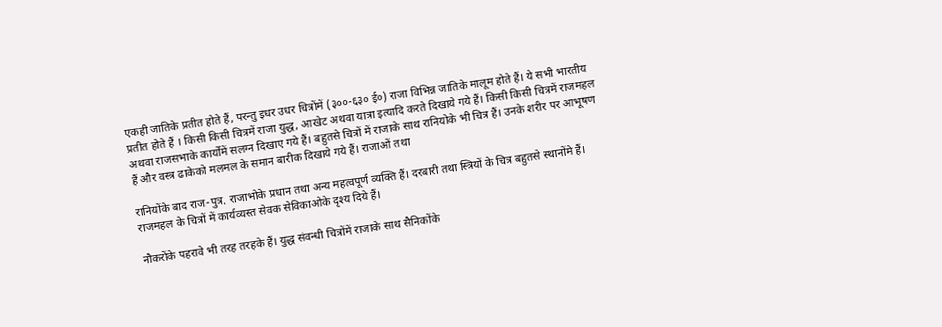एकही जातिके प्रतीत होते हैं, परन्तु इधर उधर चित्रोंमें (३००-६३० ई०) राजा विभिन्न जातिके मालूम होते हैं। ये सभी भारतीय प्रतीत होते हैं । किसी किसी चित्रमें राजा युद्ध, आखेट अथवा यात्रा इत्यादि करते दिखाये गये हैं। किसी किसी चित्रमें राजमहल अथवा राजसभाके कार्योंमें सलग्न दिखाए गये हैं। बहुतसे चित्रों में राजाके साथ रानियोके भी चित्र हैं। उनके शरीर पर आभूषण हैं और वस्त्र ढाकेको मलमल के समान बारीक दिखाये गये हैं। राजाओं तथा

रानियोंके बाद राज-पुत्र. राजाभोके प्रधान तथा अन्य महत्वपूर्ण व्यक्ति हैं। दरबारी तथा स्त्रियों के चित्र बहुतसे स्थानोंमे हैं। राजमहल के चित्रों में कार्यव्यस्त सेवक सेविकाओके दृश्य दिये हैं।

नौकरोंके पहरावे भी तरह तरहके हैं। युद्ध संवन्धी चित्रोंमें राजाके साथ सैनिकोंके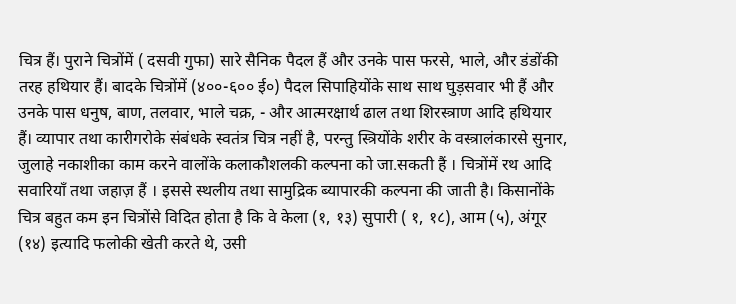चित्र हैं। पुराने चित्रोंमें ( दसवी गुफा) सारे सैनिक पैदल हैं और उनके पास फरसे, भाले, और डंडोंकी तरह हथियार हैं। बादके चित्रोंमें (४००-६०० ई०) पैदल सिपाहियोंके साथ साथ घुड़सवार भी हैं और उनके पास धनुष, बाण, तलवार, भाले चक्र, - और आत्मरक्षार्थ ढाल तथा शिरस्त्राण आदि हथियार हैं। व्यापार तथा कारीगरोके संबंधके स्वतंत्र चित्र नहीं है, परन्तु स्त्रियोंके शरीर के वस्त्रालंकारसे सुनार, जुलाहे नकाशीका काम करने वालोंके कलाकौशलकी कल्पना को जा.सकती हैं । चित्रोंमें रथ आदि सवारियाँ तथा जहाज़ हैं । इससे स्थलीय तथा सामुद्रिक ब्यापारकी कल्पना की जाती है। किसानोंके चित्र बहुत कम इन चित्रोंसे विदित होता है कि वे केला (१, १३) सुपारी ( १, १८), आम (५), अंगूर (१४) इत्यादि फलोकी खेती करते थे, उसी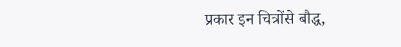प्रकार इन चित्रोंसे बौद्ध,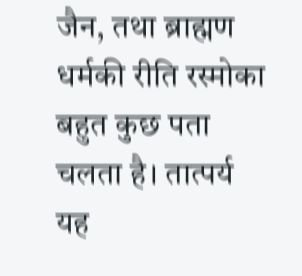जैन, तथा ब्राह्मण धर्मकी रीति रस्मोका बहुत कुछ पता चलता है। तात्पर्य यह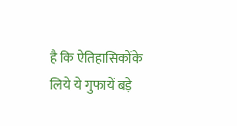है कि ऐतिहासिकोंके लिये ये गुफायें बड़े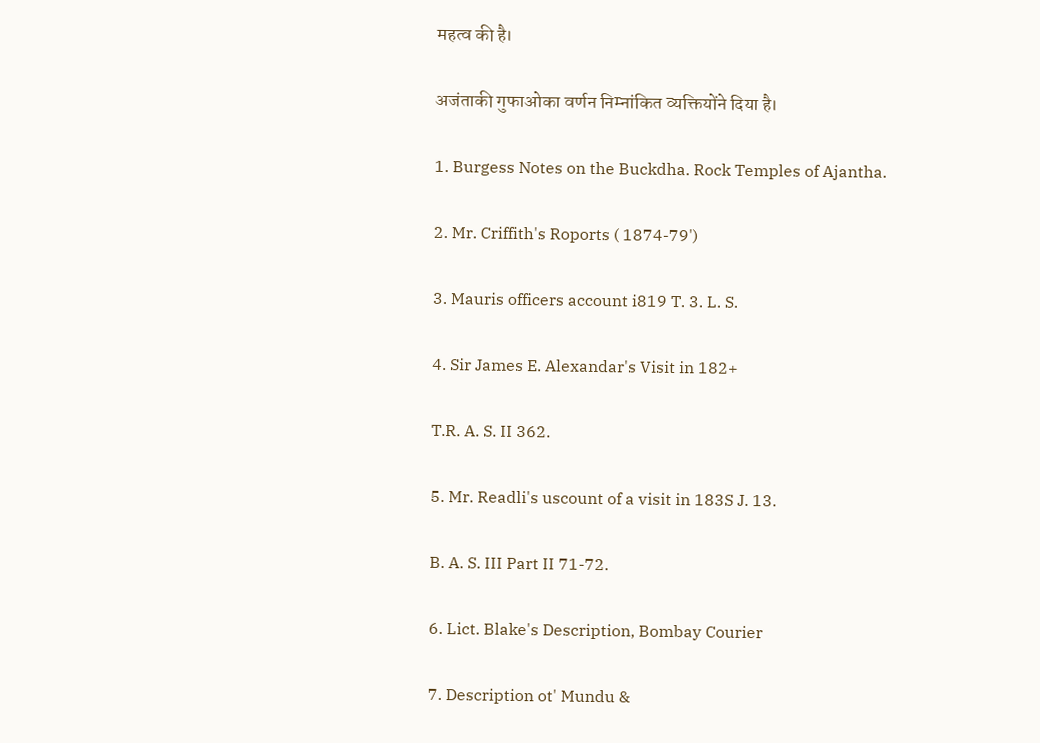महत्व की है।

अजंताकी गुफाओका वर्णन निम्नांकित व्यक्तियोंने दिया है।

1. Burgess Notes on the Buckdha. Rock Temples of Ajantha.

2. Mr. Criffith's Roports ( 1874-79')

3. Mauris officers account i819 T. 3. L. S.

4. Sir James E. Alexandar's Visit in 182+

T.R. A. S. II 362.

5. Mr. Readli's uscount of a visit in 183S J. 13.

B. A. S. III Part II 71-72.

6. Lict. Blake's Description, Bombay Courier

7. Description ot' Mundu &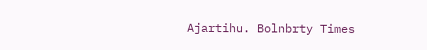Ajartihu. Bolnbrty Times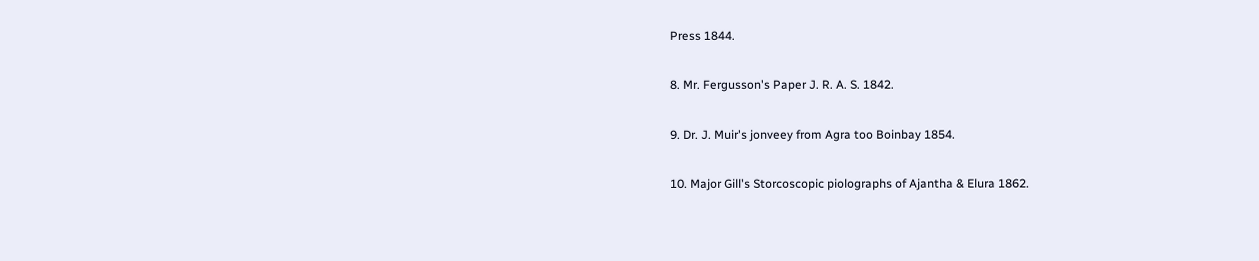Press 1844.

8. Mr. Fergusson's Paper J. R. A. S. 1842.

9. Dr. J. Muir's jonveey from Agra too Boinbay 1854.

10. Major Gill's Storcoscopic piolographs of Ajantha & Elura 1862.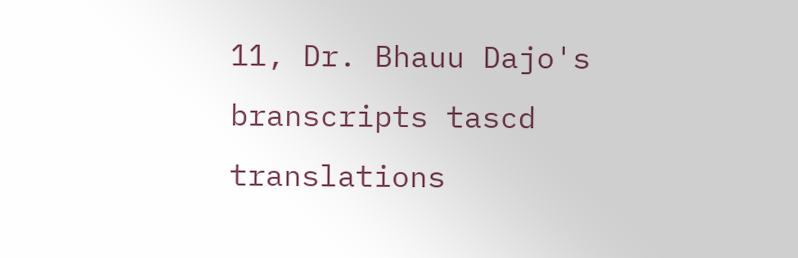11, Dr. Bhauu Dajo's branscripts tascd translations